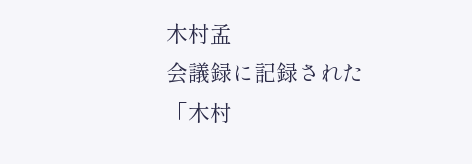木村孟
会議録に記録された「木村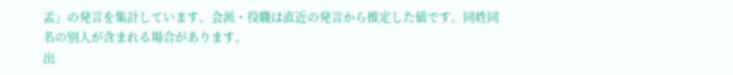孟」の発言を集計しています。会派・役職は直近の発言から推定した値です。同姓同名の別人が含まれる場合があります。
出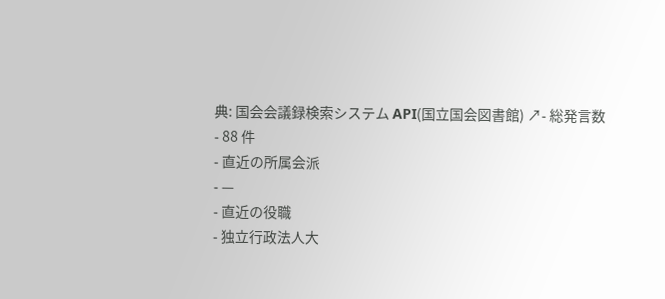典: 国会会議録検索システム API(国立国会図書館) ↗- 総発言数
- 88 件
- 直近の所属会派
- —
- 直近の役職
- 独立行政法人大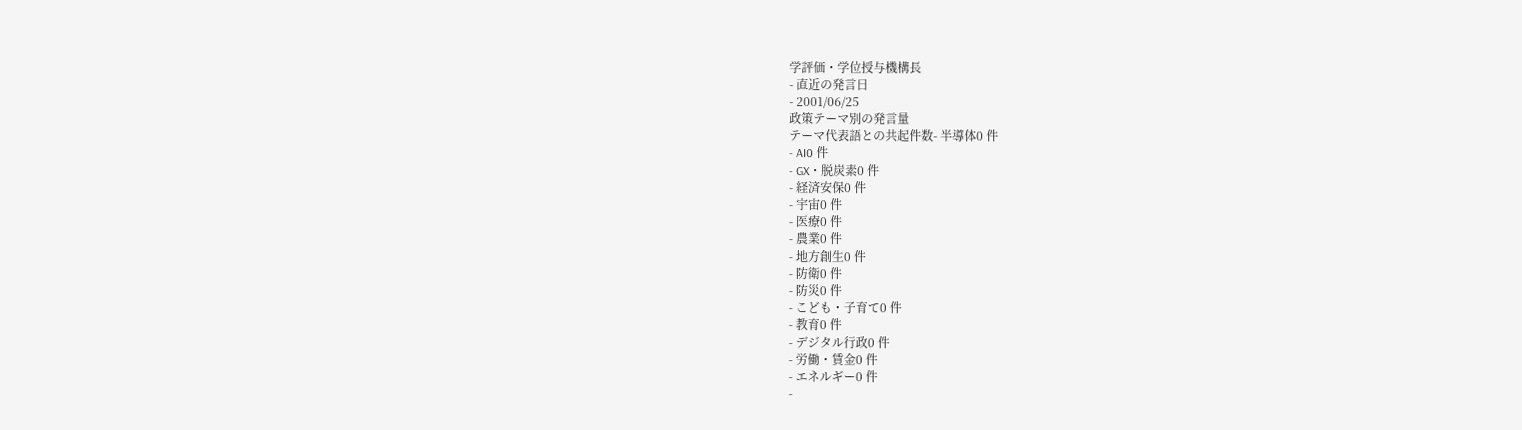学評価・学位授与機構長
- 直近の発言日
- 2001/06/25
政策テーマ別の発言量
テーマ代表語との共起件数- 半導体0 件
- AI0 件
- GX・脱炭素0 件
- 経済安保0 件
- 宇宙0 件
- 医療0 件
- 農業0 件
- 地方創生0 件
- 防衛0 件
- 防災0 件
- こども・子育て0 件
- 教育0 件
- デジタル行政0 件
- 労働・賃金0 件
- エネルギー0 件
-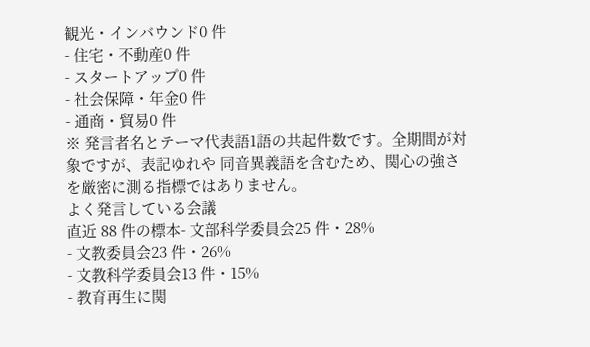観光・インバウンド0 件
- 住宅・不動産0 件
- スタートアップ0 件
- 社会保障・年金0 件
- 通商・貿易0 件
※ 発言者名とテーマ代表語1語の共起件数です。全期間が対象ですが、表記ゆれや 同音異義語を含むため、関心の強さを厳密に測る指標ではありません。
よく発言している会議
直近 88 件の標本- 文部科学委員会25 件・28%
- 文教委員会23 件・26%
- 文教科学委員会13 件・15%
- 教育再生に関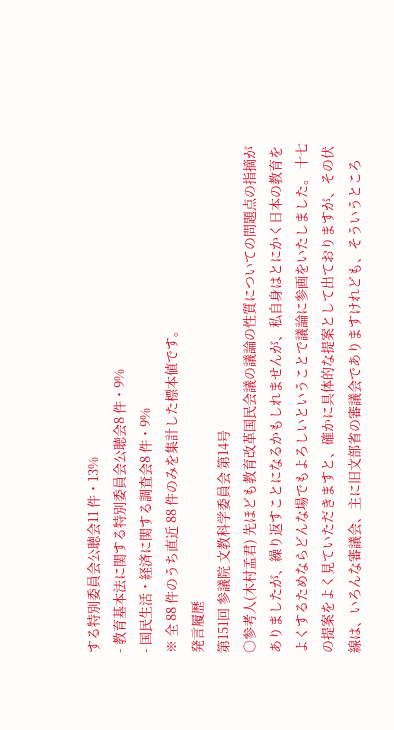する特別委員会公聴会11 件・13%
- 教育基本法に関する特別委員会公聴会8 件・9%
- 国民生活・経済に関する調査会8 件・9%
※ 全 88 件のうち直近 88 件のみを集計した標本値です。
発言履歴
第151回 参議院 文教科学委員会 第14号
○参考人(木村孟君) 先ほども教育改革国民会議の議論の性質についての問題点の指摘がありましたが、繰り返すことになるかもしれませんが、私自身はとにかく日本の教育をよくするためならどんな場でもよろしいということで議論に参画をいたしました。 十七の提案をよく見ていただきますと、確かに具体的な提案として出ておりますが、その伏線は、いろんな審議会、主に旧文部省の審議会でありますけれども、そういうところ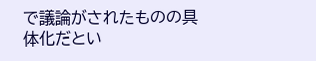で議論がされたものの具体化だとい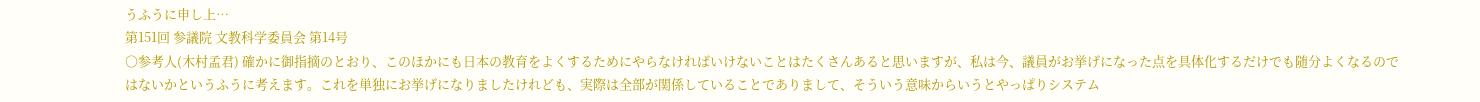うふうに申し上…
第151回 参議院 文教科学委員会 第14号
○参考人(木村孟君) 確かに御指摘のとおり、このほかにも日本の教育をよくするためにやらなければいけないことはたくさんあると思いますが、私は今、議員がお挙げになった点を具体化するだけでも随分よくなるのではないかというふうに考えます。これを単独にお挙げになりましたけれども、実際は全部が関係していることでありまして、そういう意味からいうとやっぱりシステム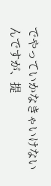でやっていかなきゃいけないんですが、提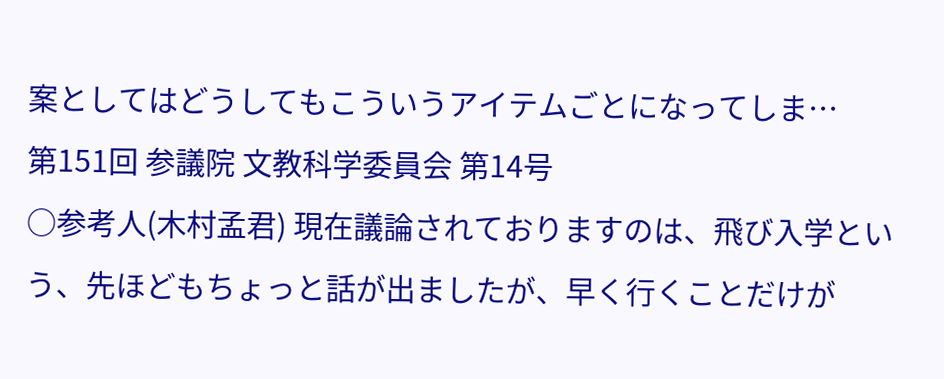案としてはどうしてもこういうアイテムごとになってしま…
第151回 参議院 文教科学委員会 第14号
○参考人(木村孟君) 現在議論されておりますのは、飛び入学という、先ほどもちょっと話が出ましたが、早く行くことだけが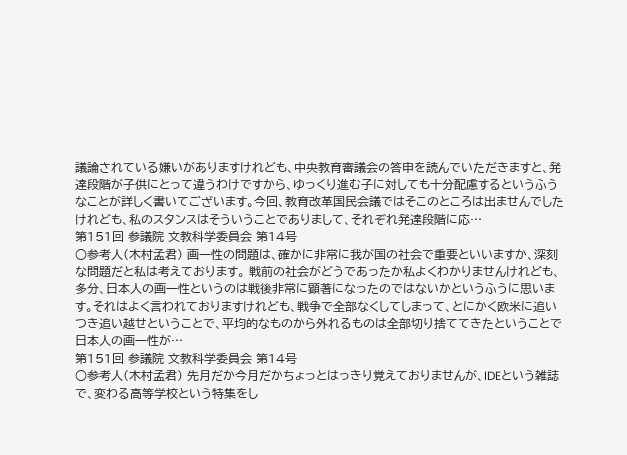議論されている嫌いがありますけれども、中央教育審議会の答申を読んでいただきますと、発達段階が子供にとって違うわけですから、ゆっくり進む子に対しても十分配慮するというふうなことが詳しく書いてございます。今回、教育改革国民会議ではそこのところは出ませんでしたけれども、私のスタンスはそういうことでありまして、それぞれ発達段階に応…
第151回 参議院 文教科学委員会 第14号
○参考人(木村孟君) 画一性の問題は、確かに非常に我が国の社会で重要といいますか、深刻な問題だと私は考えております。 戦前の社会がどうであったか私よくわかりませんけれども、多分、日本人の画一性というのは戦後非常に顕著になったのではないかというふうに思います。それはよく言われておりますけれども、戦争で全部なくしてしまって、とにかく欧米に追いつき追い越せということで、平均的なものから外れるものは全部切り捨ててきたということで日本人の画一性が…
第151回 参議院 文教科学委員会 第14号
○参考人(木村孟君) 先月だか今月だかちょっとはっきり覚えておりませんが、IDEという雑誌で、変わる高等学校という特集をし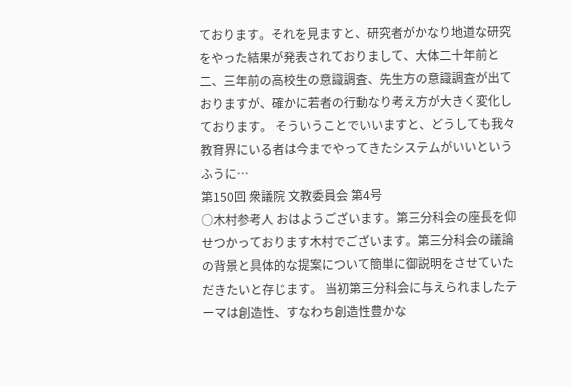ております。それを見ますと、研究者がかなり地道な研究をやった結果が発表されておりまして、大体二十年前と二、三年前の高校生の意識調査、先生方の意識調査が出ておりますが、確かに若者の行動なり考え方が大きく変化しております。 そういうことでいいますと、どうしても我々教育界にいる者は今までやってきたシステムがいいというふうに…
第150回 衆議院 文教委員会 第4号
○木村参考人 おはようございます。第三分科会の座長を仰せつかっております木村でございます。第三分科会の議論の背景と具体的な提案について簡単に御説明をさせていただきたいと存じます。 当初第三分科会に与えられましたテーマは創造性、すなわち創造性豊かな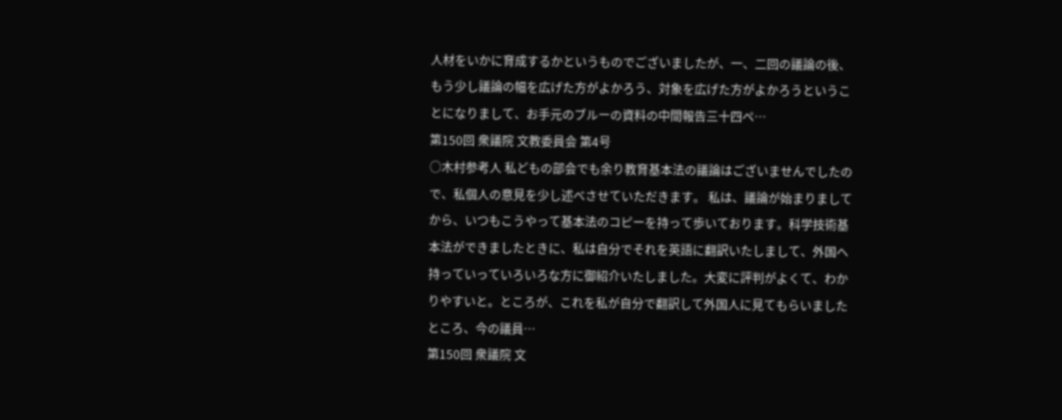人材をいかに育成するかというものでございましたが、一、二回の議論の後、もう少し議論の幅を広げた方がよかろう、対象を広げた方がよかろうということになりまして、お手元のブルーの資料の中間報告三十四ペ…
第150回 衆議院 文教委員会 第4号
○木村参考人 私どもの部会でも余り教育基本法の議論はございませんでしたので、私個人の意見を少し述べさせていただきます。 私は、議論が始まりましてから、いつもこうやって基本法のコピーを持って歩いております。科学技術基本法ができましたときに、私は自分でそれを英語に翻訳いたしまして、外国へ持っていっていろいろな方に御紹介いたしました。大変に評判がよくて、わかりやすいと。ところが、これを私が自分で翻訳して外国人に見てもらいましたところ、今の議員…
第150回 衆議院 文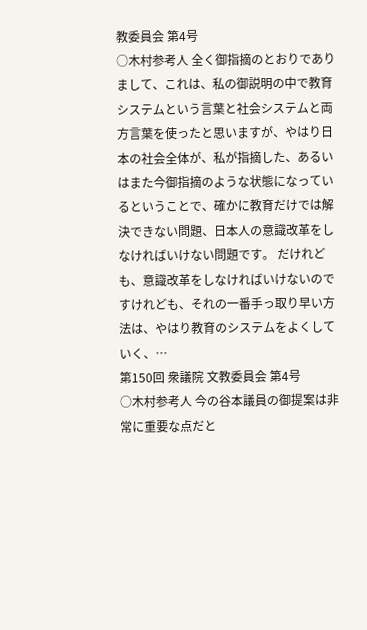教委員会 第4号
○木村参考人 全く御指摘のとおりでありまして、これは、私の御説明の中で教育システムという言葉と社会システムと両方言葉を使ったと思いますが、やはり日本の社会全体が、私が指摘した、あるいはまた今御指摘のような状態になっているということで、確かに教育だけでは解決できない問題、日本人の意識改革をしなければいけない問題です。 だけれども、意識改革をしなければいけないのですけれども、それの一番手っ取り早い方法は、やはり教育のシステムをよくしていく、…
第150回 衆議院 文教委員会 第4号
○木村参考人 今の谷本議員の御提案は非常に重要な点だと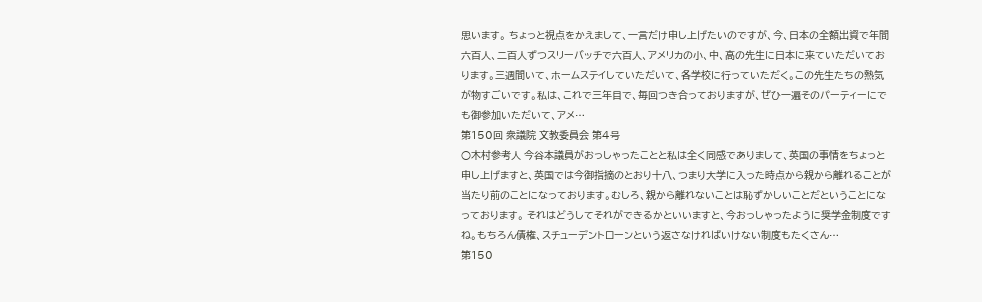思います。 ちょっと視点をかえまして、一言だけ申し上げたいのですが、今、日本の全額出資で年間六百人、二百人ずつスリーバッチで六百人、アメリカの小、中、高の先生に日本に来ていただいております。三週間いて、ホームステイしていただいて、各学校に行っていただく。この先生たちの熱気が物すごいです。私は、これで三年目で、毎回つき合っておりますが、ぜひ一遍そのパーティーにでも御参加いただいて、アメ…
第150回 衆議院 文教委員会 第4号
○木村参考人 今谷本議員がおっしゃったことと私は全く同感でありまして、英国の事情をちょっと申し上げますと、英国では今御指摘のとおり十八、つまり大学に入った時点から親から離れることが当たり前のことになっております。むしろ、親から離れないことは恥ずかしいことだということになっております。 それはどうしてそれができるかといいますと、今おっしゃったように奨学金制度ですね。もちろん債権、スチューデントローンという返さなければいけない制度もたくさん…
第150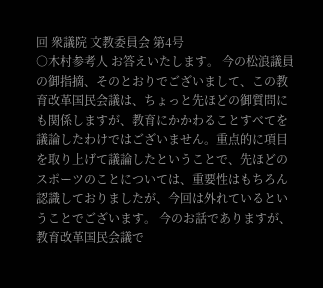回 衆議院 文教委員会 第4号
○木村参考人 お答えいたします。 今の松浪議員の御指摘、そのとおりでございまして、この教育改革国民会議は、ちょっと先ほどの御質問にも関係しますが、教育にかかわることすべてを議論したわけではございません。重点的に項目を取り上げて議論したということで、先ほどのスポーツのことについては、重要性はもちろん認識しておりましたが、今回は外れているということでございます。 今のお話でありますが、教育改革国民会議で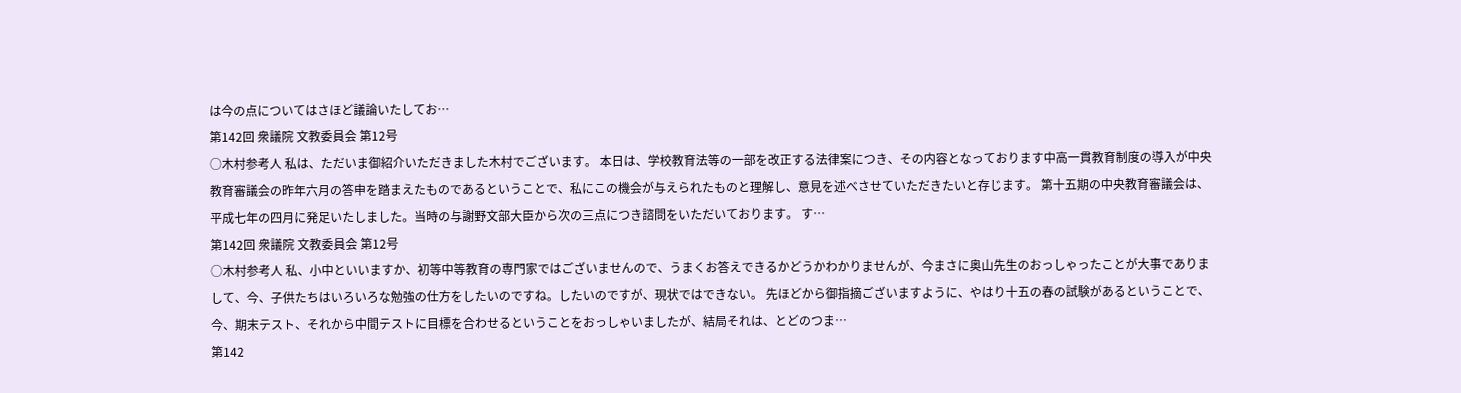は今の点についてはさほど議論いたしてお…
第142回 衆議院 文教委員会 第12号
○木村参考人 私は、ただいま御紹介いただきました木村でございます。 本日は、学校教育法等の一部を改正する法律案につき、その内容となっております中高一貫教育制度の導入が中央教育審議会の昨年六月の答申を踏まえたものであるということで、私にこの機会が与えられたものと理解し、意見を述べさせていただきたいと存じます。 第十五期の中央教育審議会は、平成七年の四月に発足いたしました。当時の与謝野文部大臣から次の三点につき諮問をいただいております。 す…
第142回 衆議院 文教委員会 第12号
○木村参考人 私、小中といいますか、初等中等教育の専門家ではございませんので、うまくお答えできるかどうかわかりませんが、今まさに奥山先生のおっしゃったことが大事でありまして、今、子供たちはいろいろな勉強の仕方をしたいのですね。したいのですが、現状ではできない。 先ほどから御指摘ございますように、やはり十五の春の試験があるということで、今、期末テスト、それから中間テストに目標を合わせるということをおっしゃいましたが、結局それは、とどのつま…
第142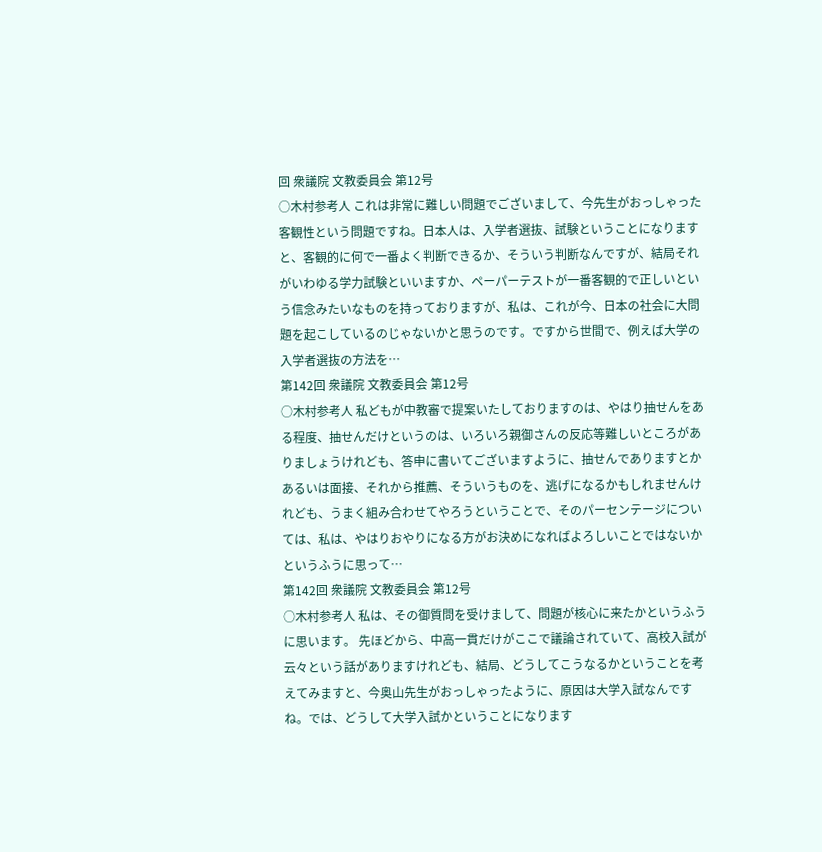回 衆議院 文教委員会 第12号
○木村参考人 これは非常に難しい問題でございまして、今先生がおっしゃった客観性という問題ですね。日本人は、入学者選抜、試験ということになりますと、客観的に何で一番よく判断できるか、そういう判断なんですが、結局それがいわゆる学力試験といいますか、ペーパーテストが一番客観的で正しいという信念みたいなものを持っておりますが、私は、これが今、日本の社会に大問題を起こしているのじゃないかと思うのです。ですから世間で、例えば大学の入学者選抜の方法を…
第142回 衆議院 文教委員会 第12号
○木村参考人 私どもが中教審で提案いたしておりますのは、やはり抽せんをある程度、抽せんだけというのは、いろいろ親御さんの反応等難しいところがありましょうけれども、答申に書いてございますように、抽せんでありますとかあるいは面接、それから推薦、そういうものを、逃げになるかもしれませんけれども、うまく組み合わせてやろうということで、そのパーセンテージについては、私は、やはりおやりになる方がお決めになればよろしいことではないかというふうに思って…
第142回 衆議院 文教委員会 第12号
○木村参考人 私は、その御質問を受けまして、問題が核心に来たかというふうに思います。 先ほどから、中高一貫だけがここで議論されていて、高校入試が云々という話がありますけれども、結局、どうしてこうなるかということを考えてみますと、今奥山先生がおっしゃったように、原因は大学入試なんですね。では、どうして大学入試かということになります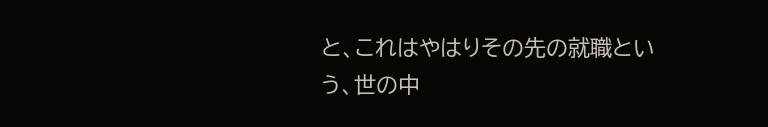と、これはやはりその先の就職という、世の中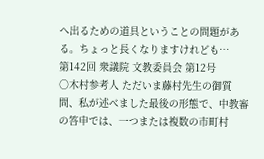へ出るための道具ということの問題がある。ちょっと長くなりますけれども…
第142回 衆議院 文教委員会 第12号
○木村参考人 ただいま藤村先生の御質問、私が述べました最後の形態で、中教審の答申では、一つまたは複数の市町村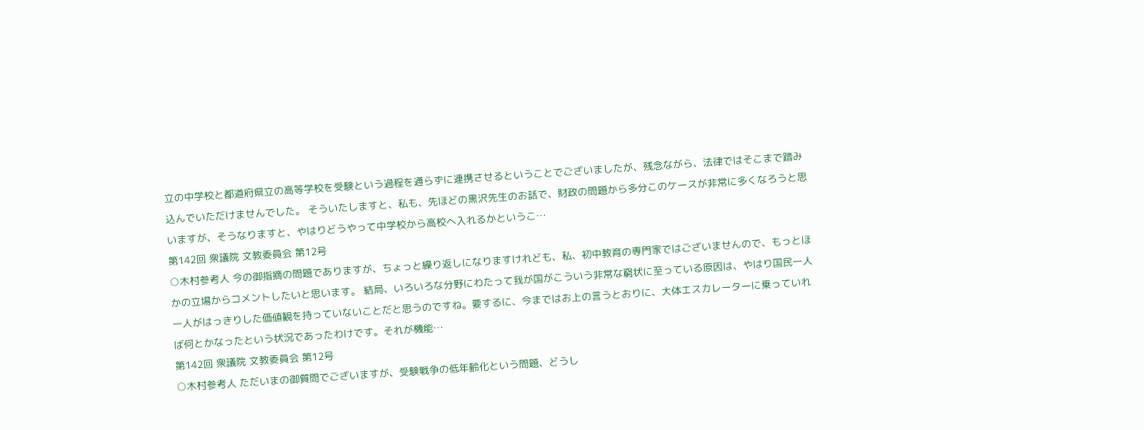立の中学校と都道府県立の高等学校を受験という過程を通らずに連携させるということでございましたが、残念ながら、法律ではそこまで踏み込んでいただけませんでした。 そういたしますと、私も、先ほどの黒沢先生のお話で、財政の問題から多分このケースが非常に多くなろうと思いますが、そうなりますと、やはりどうやって中学校から高校へ入れるかというこ…
第142回 衆議院 文教委員会 第12号
○木村参考人 今の御指摘の問題でありますが、ちょっと繰り返しになりますけれども、私、初中教育の専門家ではございませんので、もっとほかの立場からコメントしたいと思います。 結局、いろいろな分野にわたって我が国がこういう非常な窮状に至っている原因は、やはり国民一人一人がはっきりした価値観を持っていないことだと思うのですね。要するに、今まではお上の言うとおりに、大体エスカレーターに乗っていれば何とかなったという状況であったわけです。それが機能…
第142回 衆議院 文教委員会 第12号
○木村参考人 ただいまの御質問でございますが、受験戦争の低年齢化という問題、どうし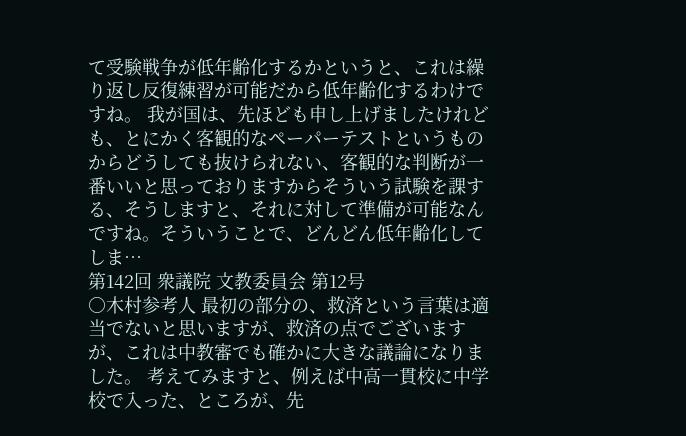て受験戦争が低年齢化するかというと、これは繰り返し反復練習が可能だから低年齢化するわけですね。 我が国は、先ほども申し上げましたけれども、とにかく客観的なペーパーテストというものからどうしても抜けられない、客観的な判断が一番いいと思っておりますからそういう試験を課する、そうしますと、それに対して準備が可能なんですね。そういうことで、どんどん低年齢化してしま…
第142回 衆議院 文教委員会 第12号
○木村参考人 最初の部分の、救済という言葉は適当でないと思いますが、救済の点でございますが、これは中教審でも確かに大きな議論になりました。 考えてみますと、例えば中高一貫校に中学校で入った、ところが、先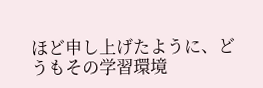ほど申し上げたように、どうもその学習環境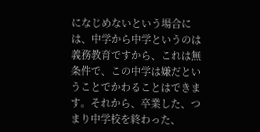になじめないという場合には、中学から中学というのは義務教育ですから、これは無条件で、この中学は嫌だということでかわることはできます。それから、卒業した、つまり中学校を終わった、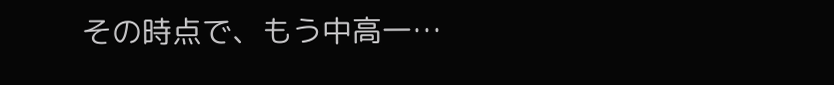その時点で、もう中高一…